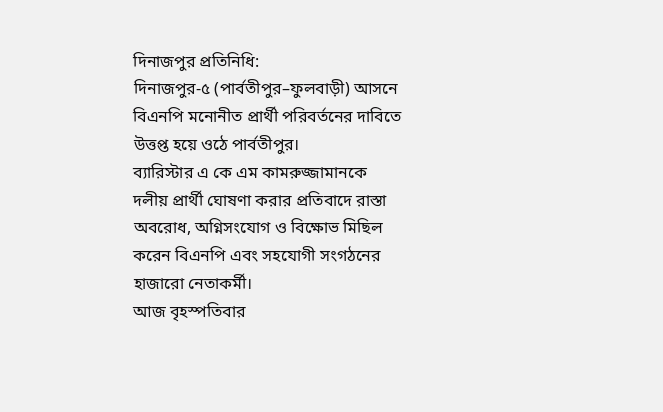দিনাজপুর প্রতিনিধি:
দিনাজপুর-৫ (পার্বতীপুর–ফুলবাড়ী) আসনে বিএনপি মনোনীত প্রার্থী পরিবর্তনের দাবিতে উত্তপ্ত হয়ে ওঠে পার্বতীপুর।
ব্যারিস্টার এ কে এম কামরুজ্জামানকে দলীয় প্রার্থী ঘোষণা করার প্রতিবাদে রাস্তা অবরোধ, অগ্নিসংযোগ ও বিক্ষোভ মিছিল করেন বিএনপি এবং সহযোগী সংগঠনের হাজারো নেতাকর্মী।
আজ বৃহস্পতিবার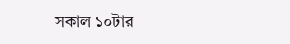সকাল ১০টার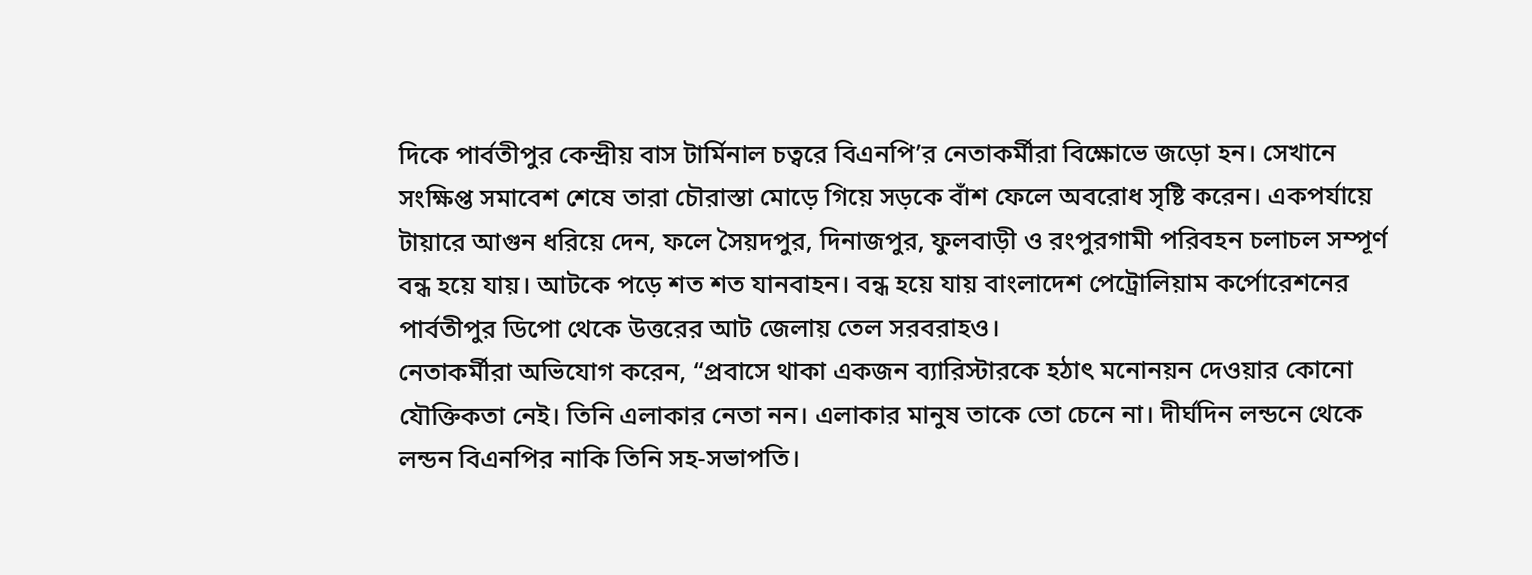দিকে পার্বতীপুর কেন্দ্রীয় বাস টার্মিনাল চত্বরে বিএনপি’র নেতাকর্মীরা বিক্ষোভে জড়ো হন। সেখানে সংক্ষিপ্ত সমাবেশ শেষে তারা চৌরাস্তা মোড়ে গিয়ে সড়কে বাঁশ ফেলে অবরোধ সৃষ্টি করেন। একপর্যায়ে টায়ারে আগুন ধরিয়ে দেন, ফলে সৈয়দপুর, দিনাজপুর, ফুলবাড়ী ও রংপুরগামী পরিবহন চলাচল সম্পূর্ণ বন্ধ হয়ে যায়। আটকে পড়ে শত শত যানবাহন। বন্ধ হয়ে যায় বাংলাদেশ পেট্রোলিয়াম কর্পোরেশনের পার্বতীপুর ডিপো থেকে উত্তরের আট জেলায় তেল সরবরাহও।
নেতাকর্মীরা অভিযোগ করেন, “প্রবাসে থাকা একজন ব্যারিস্টারকে হঠাৎ মনোনয়ন দেওয়ার কোনো যৌক্তিকতা নেই। তিনি এলাকার নেতা নন। এলাকার মানুষ তাকে তো চেনে না। দীর্ঘদিন লন্ডনে থেকে লন্ডন বিএনপির নাকি তিনি সহ-সভাপতি।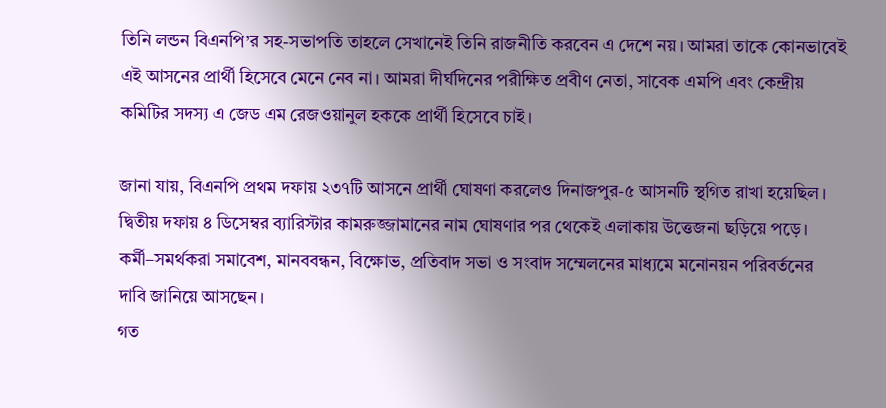তিনি লন্ডন বিএনপি’র সহ-সভাপতি তাহলে সেখানেই তিনি রাজনীতি করবেন এ দেশে নয়। আমরা তাকে কোনভাবেই এই আসনের প্রার্থী হিসেবে মেনে নেব না। আমরা দীর্ঘদিনের পরীক্ষিত প্রবীণ নেতা, সাবেক এমপি এবং কেন্দ্রীয় কমিটির সদস্য এ জেড এম রেজওয়ানুল হককে প্রার্থী হিসেবে চাই।

জানা যায়, বিএনপি প্রথম দফায় ২৩৭টি আসনে প্রার্থী ঘোষণা করলেও দিনাজপুর-৫ আসনটি স্থগিত রাখা হয়েছিল। দ্বিতীয় দফায় ৪ ডিসেম্বর ব্যারিস্টার কামরুজ্জামানের নাম ঘোষণার পর থেকেই এলাকায় উত্তেজনা ছড়িয়ে পড়ে। কর্মী–সমর্থকরা সমাবেশ, মানববন্ধন, বিক্ষোভ, প্রতিবাদ সভা ও সংবাদ সম্মেলনের মাধ্যমে মনোনয়ন পরিবর্তনের দাবি জানিয়ে আসছেন।
গত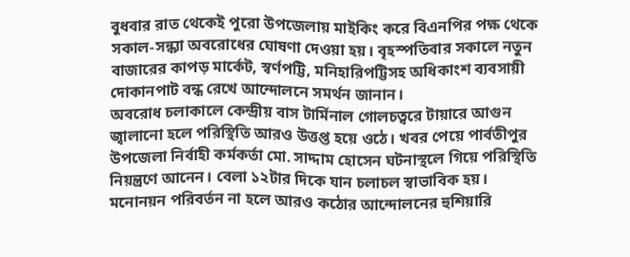বুধবার রাত থেকেই পুরো উপজেলায় মাইকিং করে বিএনপির পক্ষ থেকে সকাল-সন্ধ্যা অবরোধের ঘোষণা দেওয়া হয়। বৃহস্পতিবার সকালে নতুন বাজারের কাপড় মার্কেট, স্বর্ণপট্টি, মনিহারিপট্টিসহ অধিকাংশ ব্যবসায়ী দোকানপাট বন্ধ রেখে আন্দোলনে সমর্থন জানান।
অবরোধ চলাকালে কেন্দ্রীয় বাস টার্মিনাল গোলচত্বরে টায়ারে আগুন জ্বালানো হলে পরিস্থিতি আরও উত্তপ্ত হয়ে ওঠে। খবর পেয়ে পার্বতীপুর উপজেলা নির্বাহী কর্মকর্তা মো. সাদ্দাম হোসেন ঘটনাস্থলে গিয়ে পরিস্থিতি নিয়ন্ত্রণে আনেন। বেলা ১২টার দিকে যান চলাচল স্বাভাবিক হয়।
মনোনয়ন পরিবর্তন না হলে আরও কঠোর আন্দোলনের হুশিয়ারি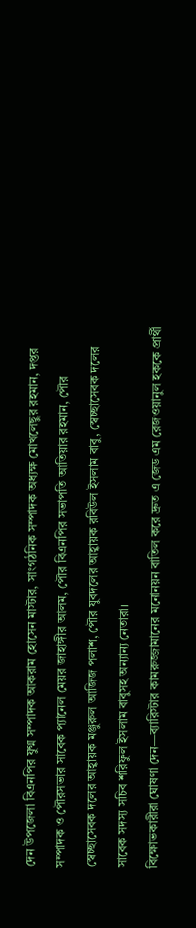দেন উপজেলা বিএনপির যুগ্ম সম্পাদক আকরাম হোসেন মাস্টার, সাংগঠনিক সম্পাদক অধ্যক্ষ মোখলেছুর রহমান, দপ্তর সম্পাদক ও পৌরসভার সাবেক প্যানেল মেয়র জাহাঙ্গীর আলম, পৌর বিএনপির সভাপতি আতিয়ার রহমান, পৌর স্বেচ্ছাসেবক দলের আহ্বায়ক মঞ্জুরুল আজিজ পলাশ, পৌর যুবদলের আহ্বায়ক রবিউল ইসলাম বাবু, স্বেচ্ছাসেবক দলের সাবেক সদস্য সচিব শরিফুল ইসলাম বাবুসহ অন্যান্য নেতারা।
বিক্ষোভকারীরা ঘোষণা দেন—ব্যারিস্টার কামরুজ্জামানের মনোনয়ন বাতিল করে দ্রুত এ জেড এম রেজওয়ানুল হককে প্রার্থী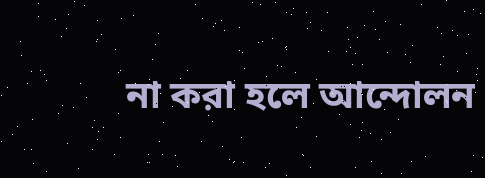না করা হলে আন্দোলন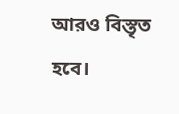আরও বিস্তৃত হবে।